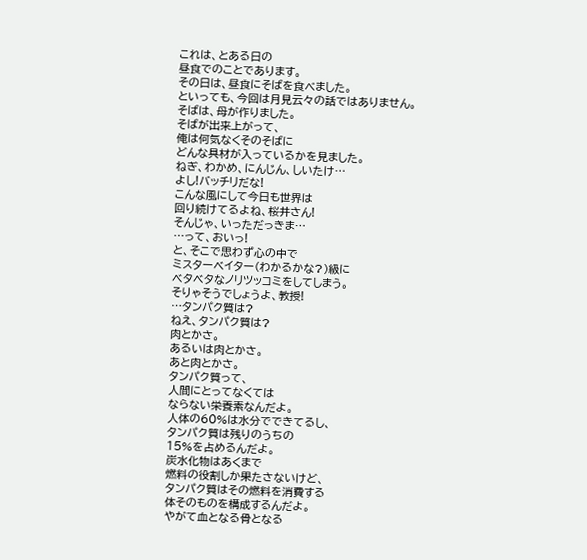これは、とある日の
昼食でのことであります。
その日は、昼食にそばを食べました。
といっても、今回は月見云々の話ではありません。
そばは、母が作りました。
そばが出来上がって、
俺は何気なくそのそばに
どんな具材が入っているかを見ました。
ねぎ、わかめ、にんじん、しいたけ…
よし!バッチリだな!
こんな風にして今日も世界は
回り続けてるよね、桜井さん!
そんじゃ、いっただっきま…
…って、おいっ!
と、そこで思わず心の中で
ミスターベイター(わかるかな?)級に
ベタベタなノリツッコミをしてしまう。
そりゃそうでしょうよ、教授!
…タンパク質は?
ねえ、タンパク質は?
肉とかさ。
あるいは肉とかさ。
あと肉とかさ。
タンパク質って、
人間にとってなくては
ならない栄養素なんだよ。
人体の60%は水分でできてるし、
タンパク質は残りのうちの
15%を占めるんだよ。
炭水化物はあくまで
燃料の役割しか果たさないけど、
タンパク質はその燃料を消費する
体そのものを構成するんだよ。
やがて血となる骨となる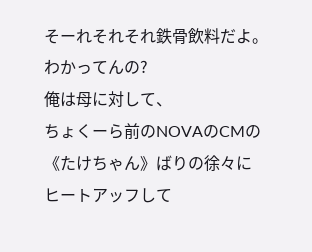そーれそれそれ鉄骨飲料だよ。
わかってんの?
俺は母に対して、
ちょくーら前のNOVAのCMの
《たけちゃん》ばりの徐々に
ヒートアッフして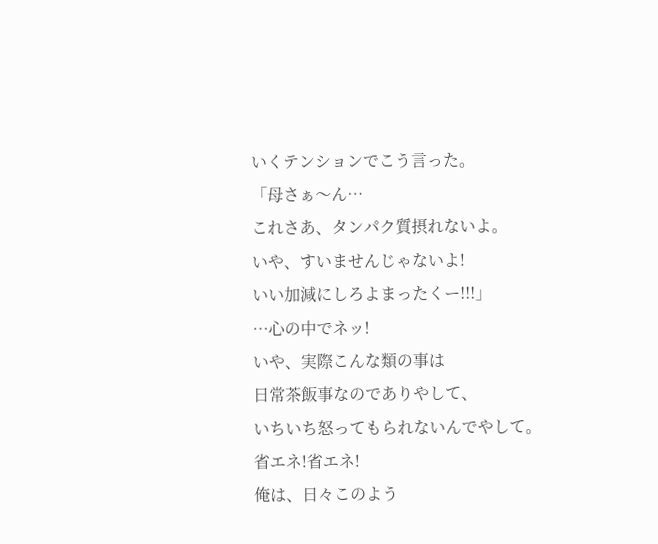いくテンションでこう言った。
「母さぁ〜ん…
これさあ、タンパク質摂れないよ。
いや、すいませんじゃないよ!
いい加減にしろよまったくー!!!」
…心の中でネッ!
いや、実際こんな類の事は
日常茶飯事なのでありやして、
いちいち怒ってもられないんでやして。
省エネ!省エネ!
俺は、日々このよう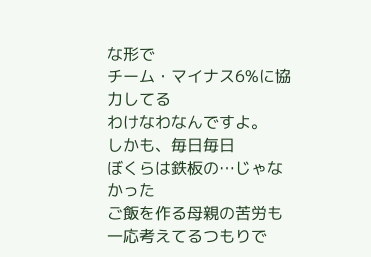な形で
チーム・マイナス6%に協力してる
わけなわなんですよ。
しかも、毎日毎日
ぼくらは鉄板の…じゃなかった
ご飯を作る母親の苦労も
一応考えてるつもりで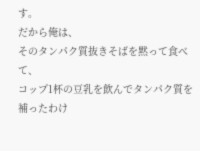す。
だから俺は、
そのタンパク質抜きそばを黙って食べて、
コップ1杯の豆乳を飲んでタンパク質を
補ったわけ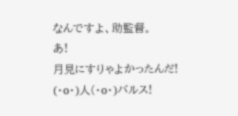なんですよ、助監督。
あ!
月見にすりゃよかったんだ!
(・o・)人(・o・)バルス!